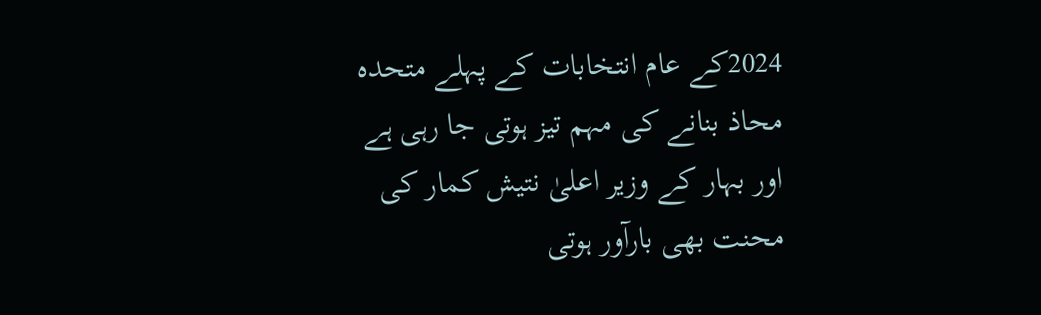2024کے عام انتخابات کے پہلے متحدہ محاذ بنانے کی مہم تیز ہوتی جا رہی ہے اور بہار کے وزیر اعلیٰ نتیش کمار کی محنت بھی بارآور ہوتی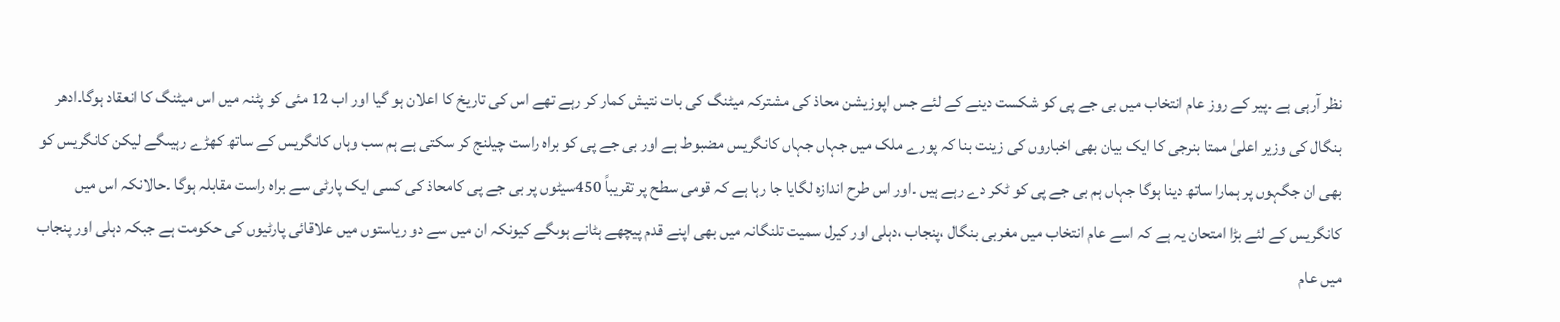نظر آرہی ہے ۔پیر کے روز عام انتخاب میں بی جے پی کو شکست دینے کے لئے جس اپوزیشن محاذ کی مشترکہ میٹنگ کی بات نتیش کمار کر رہے تھے اس کی تاریخ کا اعلان ہو گیا اور اب 12 مئی کو پٹنہ میں اس میٹنگ کا انعقاد ہوگا۔ادھر بنگال کی وزیر اعلیٰ ممتا بنرجی کا ایک بیان بھی اخباروں کی زینت بنا کہ پورے ملک میں جہاں جہاں کانگریس مضبوط ہے اور بی جے پی کو براہ راست چیلنج کر سکتی ہے ہم سب وہاں کانگریس کے ساتھ کھڑے رہیںگے لیکن کانگریس کو بھی ان جگہوں پر ہمارا ساتھ دینا ہوگا جہاں ہم بی جے پی کو ٹکر دے رہے ہیں ۔اور اس طرح اندازہ لگایا جا رہا ہے کہ قومی سطح پر تقریباً 450سیٹوں پر بی جے پی کامحاذ کی کسی ایک پارٹی سے براہ راست مقابلہ ہوگا ۔حالانکہ اس میں کانگریس کے لئے بڑا امتحان یہ ہے کہ اسے عام انتخاب میں مغربی بنگال ،پنجاب ،دہلی اور کیرل سمیت تلنگانہ میں بھی اپنے قدم پیچھے ہٹانے ہوںگے کیونکہ ان میں سے دو ریاستوں میں علاقائی پارٹیوں کی حکومت ہے جبکہ دہلی اور پنجاب میں عام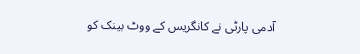آدمی پارٹی نے کانگریس کے ووٹ بینک کو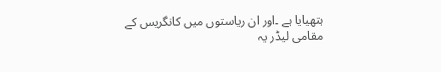ہتھیایا ہے ۔اور ان ریاستوں میں کانگریس کے مقامی لیڈر یہ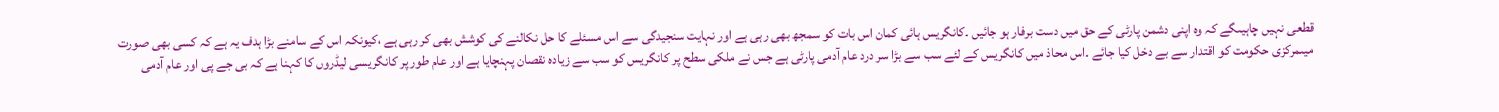قطعی نہیں چاہیںگے کہ وہ اپنی دشمن پارٹی کے حق میں دست برفار ہو جائیں ۔کانگریس ہائی کمان اس بات کو سمجھ بھی رہی ہے اور نہایت سنجیدگی سے اس مسئلے کا حل نکالنے کی کوشش بھی کر رہی ہے ،کیونکہ اس کے سامنے بڑا ہدف یہ ہے کہ کسی بھی صورت میںمرکزی حکومت کو اقتدار سے بے دخل کیا جائے ۔اس محاذ میں کانگریس کے لئے سب سے بڑا سر درد عام آدمی پارٹی ہے جس نے ملکی سطح پر کانگریس کو سب سے زیادہ نقصان پہنچایا ہے اور عام طور پر کانگریسی لیڈروں کا کہنا ہے کہ بی جے پی اور عام آدمی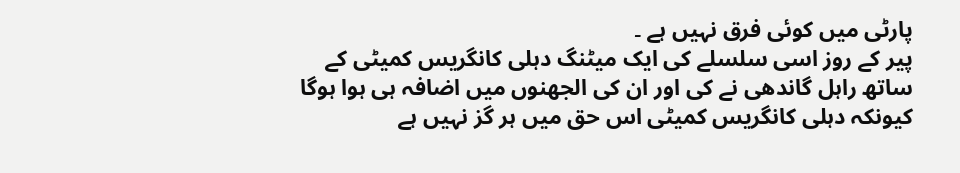پارٹی میں کوئی فرق نہیں ہے ۔
پیر کے روز اسی سلسلے کی ایک میٹنگ دہلی کانگریس کمیٹی کے ساتھ راہل گاندھی نے کی اور ان کی الجھنوں میں اضافہ ہی ہوا ہوگا کیونکہ دہلی کانگریس کمیٹی اس حق میں ہر گز نہیں ہے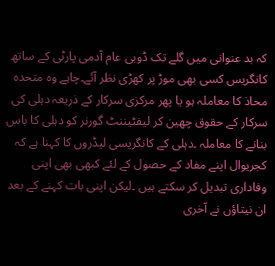کہ بد عنوانی میں گلے تک ڈوبی عام آدمی پارٹی کے ساتھ کانگریس کسی بھی موڑ پر کھڑی نظر آئے۔چاہے وہ متحدہ محاذ کا معاملہ ہو یا پھر مرکزی سرکار کے ذریعہ دہلی کی سرکار کے حقوق چھین کر لیفٹیننٹ گورنر کو دہلی کا باس بنانے کا معاملہ ۔دہلی کے کانگریسی لیڈروں کا کہنا ہے کہ کجریوال اپنے مفاد کے حصول کے لئے کبھی بھی اپنی وفاداری تبدیل کر سکتے ہیں ۔لیکن اپنی بات کہنے کے بعد ان نیتاؤں نے آخری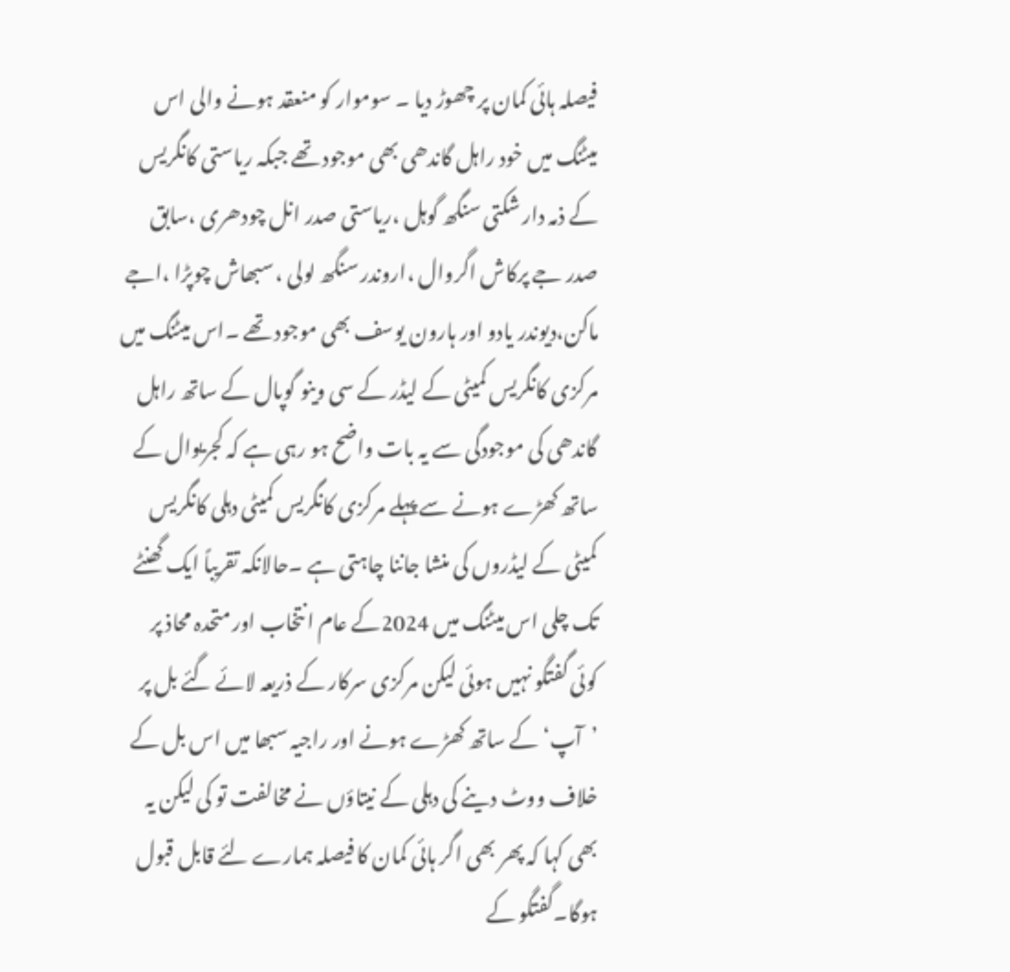فیصلہ ہائی کمان پر چھوڑ دیا ۔ سوموار کو منعقد ہونے والی اس میٹنگ میں خود راہل گاندھی بھی موجود تھے جبکہ ریاستی کانگریس کے ذمہ دار شکتی سنگھ گوہل ،ریاستی صدر انل چودھری ،سابق صدر جے پرکاش اگروال ،اروندر سنگھ لولی ، سبھاش چوپڑا ،اجے ماکن،دیوندر یادو اور ہارون یوسف بھی موجود تھے ۔اس میٹنگ میں مرکزی کانگریس کمیٹی کے لیڈر کے سی وینو گوپال کے ساتھ راہل گاندھی کی موجودگی سے یہ بات واضح ہو رہی ہے کہ کجریوال کے ساتھ کھڑے ہونے سے پہلے مرکزی کانگریس کمیٹی دہلی کانگریس کمیٹی کے لیڈروں کی منشا جاننا چاہتی ہے ۔حالانکہ تقریباً ایک گھنٹے تک چلی اس میٹنگ میں 2024کے عام انتخاب اور متحدہ محاذ پر کوئی گفتگو نہیں ہوئی لیکن مرکزی سرکار کے ذریعہ لائے گئے بل پر ’آپ‘ کے ساتھ کھڑے ہونے اور راجیہ سبھا میں اس بل کے خلاف ووٹ دینے کی دہلی کے نیتاؤں نے مخالفت تو کی لیکن یہ بھی کہا کہ پھر بھی اگر ہائی کمان کا فیصلہ ہمارے لئے قابل قبول ہوگا۔گفتگو کے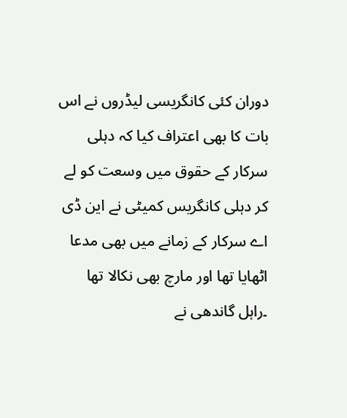دوران کئی کانگریسی لیڈروں نے اس بات کا بھی اعتراف کیا کہ دہلی سرکار کے حقوق میں وسعت کو لے کر دہلی کانگریس کمیٹی نے این ڈی اے سرکار کے زمانے میں بھی مدعا اٹھایا تھا اور مارچ بھی نکالا تھا ۔راہل گاندھی نے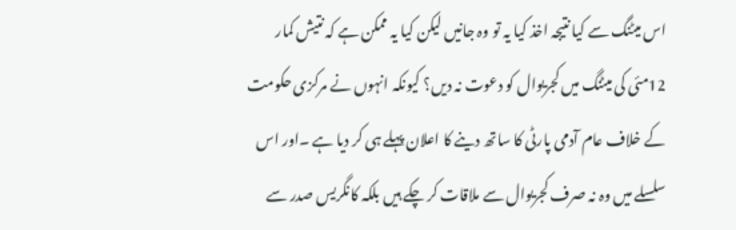اس میٹنگ سے کیا نتیجہ اخذ کیا یہ تو وہ جانیں لیکن کیا یہ ممکن ہے کہ نتیش کمار 12مئی کی میٹنگ میں کجریوال کو دعوت نہ دیں؟ کیونکہ انہوں نے مرکزی حکومت کے خلاف عام آدمی پارٹی کا ساتھ دینے کا اعلان پہلے ہی کر دیا ہے ۔اور اس سلسلے میں وہ نہ صرف کجریوال سے ملاقات کر چکے ہیں بلکہ کانگریس صدر سے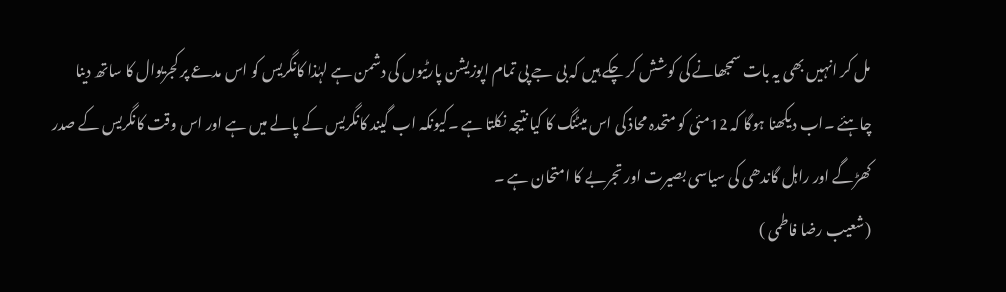مل کر انہیں بھی یہ بات سمجھانے کی کوشش کر چکے ہیں کہ بی جے پی تمام اپوزیشن پارٹیوں کی دشمن ہے لہٰذا کانگریس کو اس مدعے پر کجریوال کا ساتھ دینا چاہئے ۔اب دیکھنا ہوگا کہ 12مئی کو متحدہ محاذ کی اس میٹنگ کا کیا نتیجہ نکلتا ہے ۔کیونکہ اب گیند کانگریس کے پالے میں ہے اور اس وقت کانگریس کے صدر کھڑگے اور راہل گاندھی کی سیاسی بصیرت اور تجربے کا امتحان ہے ۔
(شعیب رضا فاطمی )